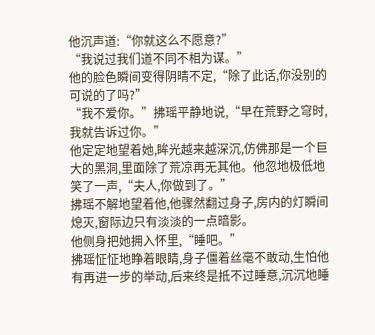他沉声道:“你就这么不愿意?”
“我说过我们道不同不相为谋。”
他的脸色瞬间变得阴晴不定,“除了此话,你没别的可说的了吗?”
“我不爱你。”拂瑶平静地说,“早在荒野之穹时,我就告诉过你。”
他定定地望着她,眸光越来越深沉,仿佛那是一个巨大的黑洞,里面除了荒凉再无其他。他忽地极低地笑了一声,“夫人,你做到了。”
拂瑶不解地望着他,他骤然翻过身子,房内的灯瞬间熄灭,窗际边只有淡淡的一点暗影。
他侧身把她拥入怀里,“睡吧。”
拂瑶怔怔地睁着眼睛,身子僵着丝毫不敢动,生怕他有再进一步的举动,后来终是抵不过睡意,沉沉地睡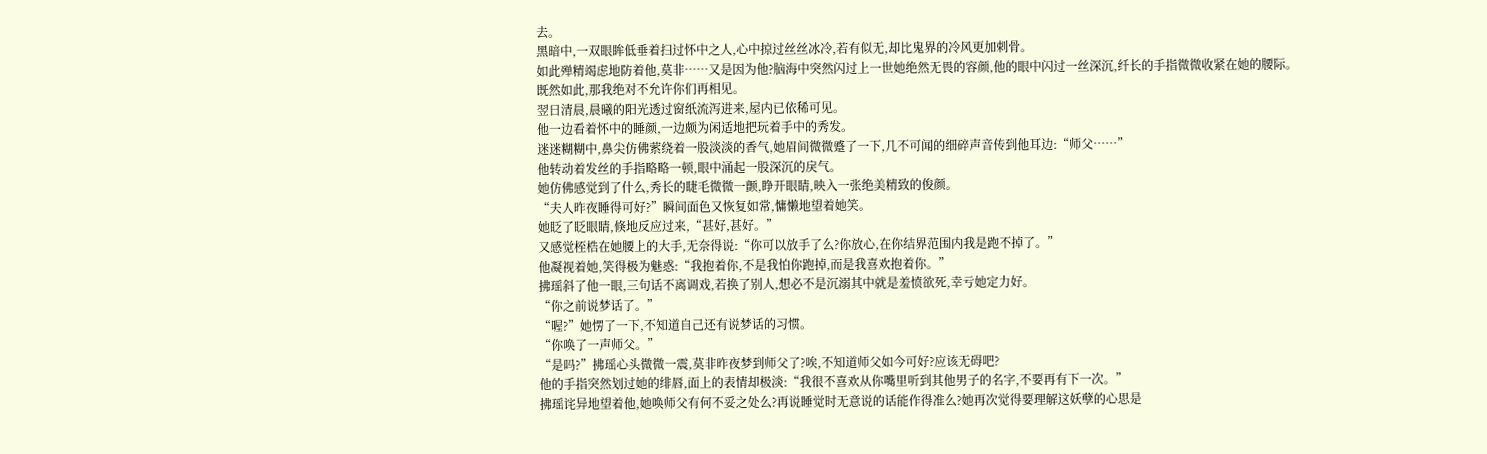去。
黑暗中,一双眼眸低垂着扫过怀中之人,心中掠过丝丝冰冷,若有似无,却比鬼界的冷风更加刺骨。
如此殚精竭虑地防着他,莫非……又是因为他?脑海中突然闪过上一世她绝然无畏的容颜,他的眼中闪过一丝深沉,纤长的手指微微收紧在她的腰际。
既然如此,那我绝对不允许你们再相见。
翌日清晨,晨曦的阳光透过窗纸流泻进来,屋内已依稀可见。
他一边看着怀中的睡颜,一边颇为闲适地把玩着手中的秀发。
迷迷糊糊中,鼻尖仿佛萦绕着一股淡淡的香气,她眉间微微蹙了一下,几不可闻的细碎声音传到他耳边:“师父……”
他转动着发丝的手指略略一顿,眼中涌起一股深沉的戾气。
她仿佛感觉到了什么,秀长的睫毛微微一颤,睁开眼睛,映入一张绝美精致的俊颜。
“夫人昨夜睡得可好?”瞬间面色又恢复如常,慵懒地望着她笑。
她眨了眨眼睛,倏地反应过来,“甚好,甚好。”
又感觉桎梏在她腰上的大手,无奈得说:“你可以放手了么?你放心,在你结界范围内我是跑不掉了。”
他凝视着她,笑得极为魅惑:“我抱着你,不是我怕你跑掉,而是我喜欢抱着你。”
拂瑶斜了他一眼,三句话不离调戏,若换了别人,想必不是沉溺其中就是羞愤欲死,幸亏她定力好。
“你之前说梦话了。”
“喔?”她愣了一下,不知道自己还有说梦话的习惯。
“你唤了一声师父。”
“是吗?”拂瑶心头微微一震,莫非昨夜梦到师父了?唉,不知道师父如今可好?应该无碍吧?
他的手指突然划过她的绯唇,面上的表情却极淡:“我很不喜欢从你嘴里听到其他男子的名字,不要再有下一次。”
拂瑶诧异地望着他,她唤师父有何不妥之处么?再说睡觉时无意说的话能作得准么?她再次觉得要理解这妖孽的心思是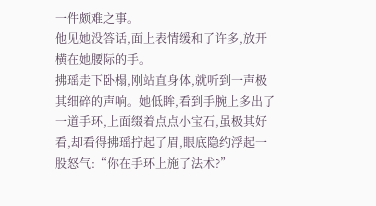一件颇难之事。
他见她没答话,面上表情缓和了许多,放开横在她腰际的手。
拂瑶走下卧榻,刚站直身体,就听到一声极其细碎的声响。她低眸,看到手腕上多出了一道手环,上面缀着点点小宝石,虽极其好看,却看得拂瑶拧起了眉,眼底隐约浮起一股怒气:“你在手环上施了法术?”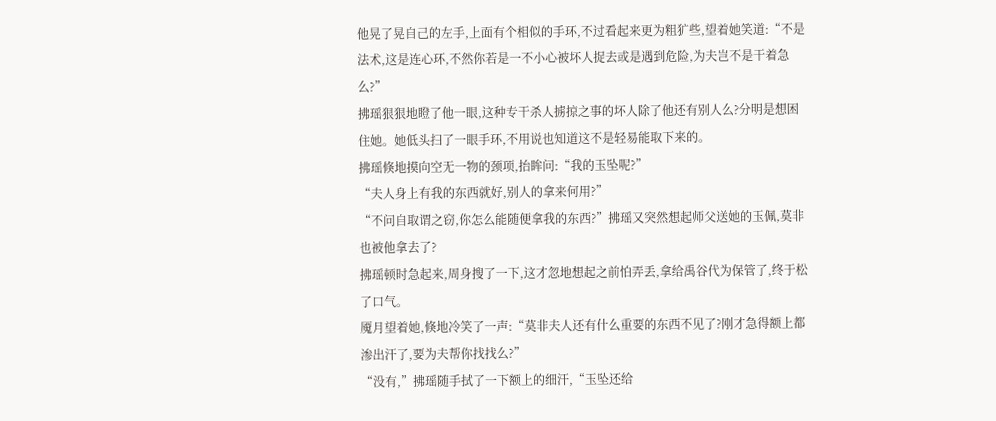他晃了晃自己的左手,上面有个相似的手环,不过看起来更为粗犷些,望着她笑道:“不是法术,这是连心环,不然你若是一不小心被坏人捉去或是遇到危险,为夫岂不是干着急么?”
拂瑶狠狠地瞪了他一眼,这种专干杀人掳掠之事的坏人除了他还有别人么?分明是想困住她。她低头扫了一眼手环,不用说也知道这不是轻易能取下来的。
拂瑶倏地摸向空无一物的颈项,抬眸问:“我的玉坠呢?”
“夫人身上有我的东西就好,别人的拿来何用?”
“不问自取谓之窃,你怎么能随便拿我的东西?”拂瑶又突然想起师父送她的玉佩,莫非也被他拿去了?
拂瑶顿时急起来,周身搜了一下,这才忽地想起之前怕弄丢,拿给禹谷代为保管了,终于松了口气。
魇月望着她,倏地冷笑了一声:“莫非夫人还有什么重要的东西不见了?刚才急得额上都渗出汗了,要为夫帮你找找么?”
“没有,”拂瑶随手拭了一下额上的细汗,“玉坠还给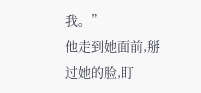我。”
他走到她面前,掰过她的脸,盯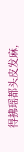得拂瑶都头皮发麻,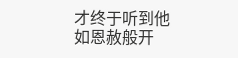才终于听到他如恩赦般开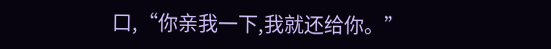口,“你亲我一下,我就还给你。”